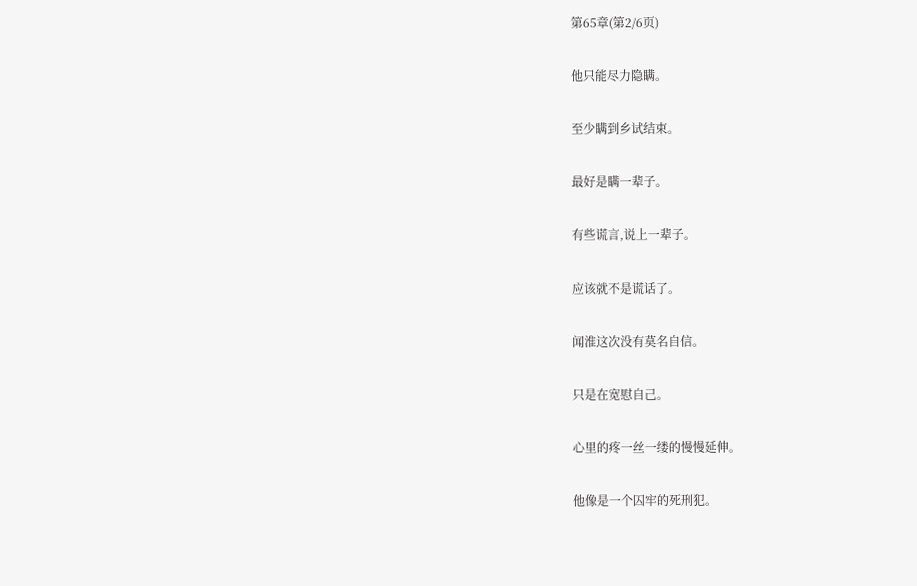第65章(第2/6页)

他只能尽力隐瞒。

至少瞒到乡试结束。

最好是瞒一辈子。

有些谎言,说上一辈子。

应该就不是谎话了。

闻淮这次没有莫名自信。

只是在宽慰自己。

心里的疼一丝一缕的慢慢延伸。

他像是一个囚牢的死刑犯。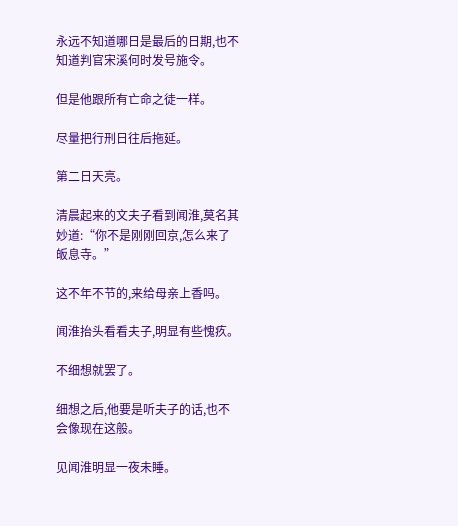永远不知道哪日是最后的日期,也不知道判官宋溪何时发号施令。

但是他跟所有亡命之徒一样。

尽量把行刑日往后拖延。

第二日天亮。

清晨起来的文夫子看到闻淮,莫名其妙道:“你不是刚刚回京,怎么来了皈息寺。”

这不年不节的,来给母亲上香吗。

闻淮抬头看看夫子,明显有些愧疚。

不细想就罢了。

细想之后,他要是听夫子的话,也不会像现在这般。

见闻淮明显一夜未睡。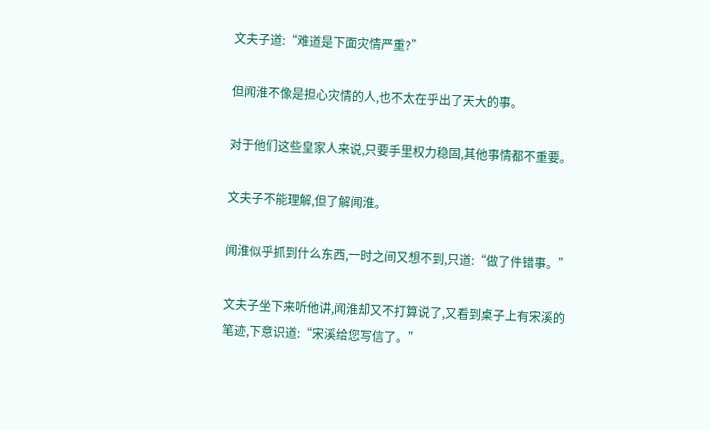文夫子道:“难道是下面灾情严重?”

但闻淮不像是担心灾情的人,也不太在乎出了天大的事。

对于他们这些皇家人来说,只要手里权力稳固,其他事情都不重要。

文夫子不能理解,但了解闻淮。

闻淮似乎抓到什么东西,一时之间又想不到,只道:“做了件错事。”

文夫子坐下来听他讲,闻淮却又不打算说了,又看到桌子上有宋溪的笔迹,下意识道:“宋溪给您写信了。”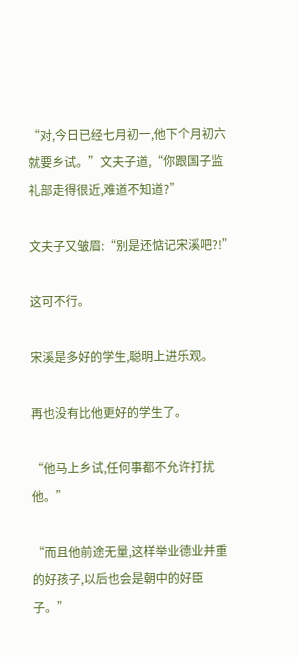“对,今日已经七月初一,他下个月初六就要乡试。”文夫子道,“你跟国子监礼部走得很近,难道不知道?”

文夫子又皱眉:“别是还惦记宋溪吧?!”

这可不行。

宋溪是多好的学生,聪明上进乐观。

再也没有比他更好的学生了。

“他马上乡试,任何事都不允许打扰他。”

“而且他前途无量,这样举业德业并重的好孩子,以后也会是朝中的好臣子。”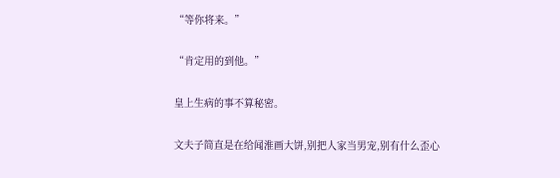“等你将来。”

“肯定用的到他。”

皇上生病的事不算秘密。

文夫子简直是在给闻淮画大饼,别把人家当男宠,别有什么歪心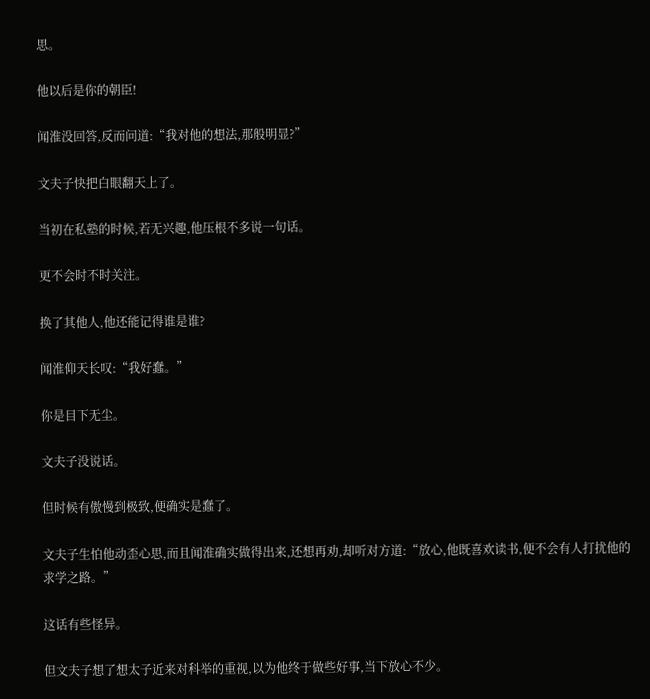思。

他以后是你的朝臣!

闻淮没回答,反而问道:“我对他的想法,那般明显?”

文夫子快把白眼翻天上了。

当初在私塾的时候,若无兴趣,他压根不多说一句话。

更不会时不时关注。

换了其他人,他还能记得谁是谁?

闻淮仰天长叹:“我好蠢。”

你是目下无尘。

文夫子没说话。

但时候有傲慢到极致,便确实是蠢了。

文夫子生怕他动歪心思,而且闻淮确实做得出来,还想再劝,却听对方道:“放心,他既喜欢读书,便不会有人打扰他的求学之路。”

这话有些怪异。

但文夫子想了想太子近来对科举的重视,以为他终于做些好事,当下放心不少。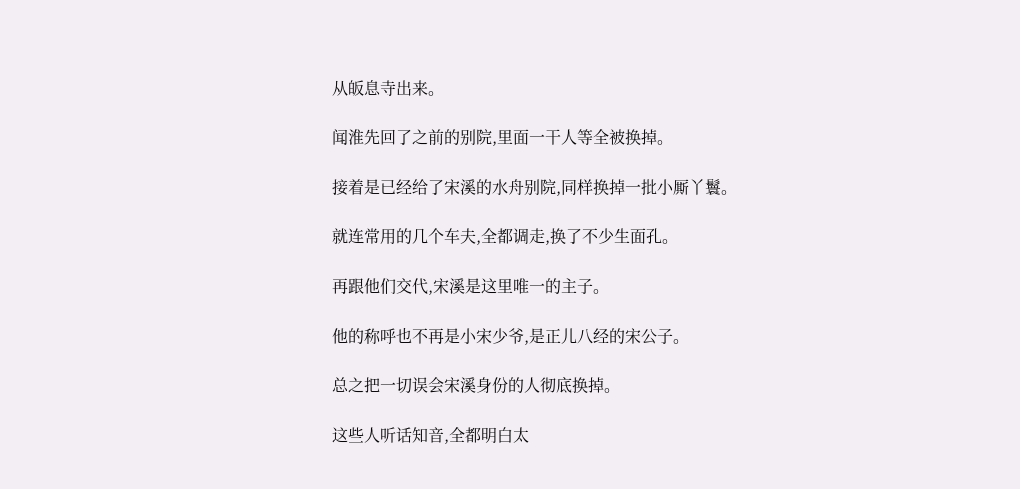从皈息寺出来。

闻淮先回了之前的别院,里面一干人等全被换掉。

接着是已经给了宋溪的水舟别院,同样换掉一批小厮丫鬟。

就连常用的几个车夫,全都调走,换了不少生面孔。

再跟他们交代,宋溪是这里唯一的主子。

他的称呼也不再是小宋少爷,是正儿八经的宋公子。

总之把一切误会宋溪身份的人彻底换掉。

这些人听话知音,全都明白太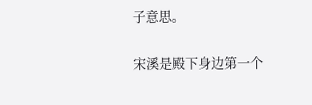子意思。

宋溪是殿下身边第一个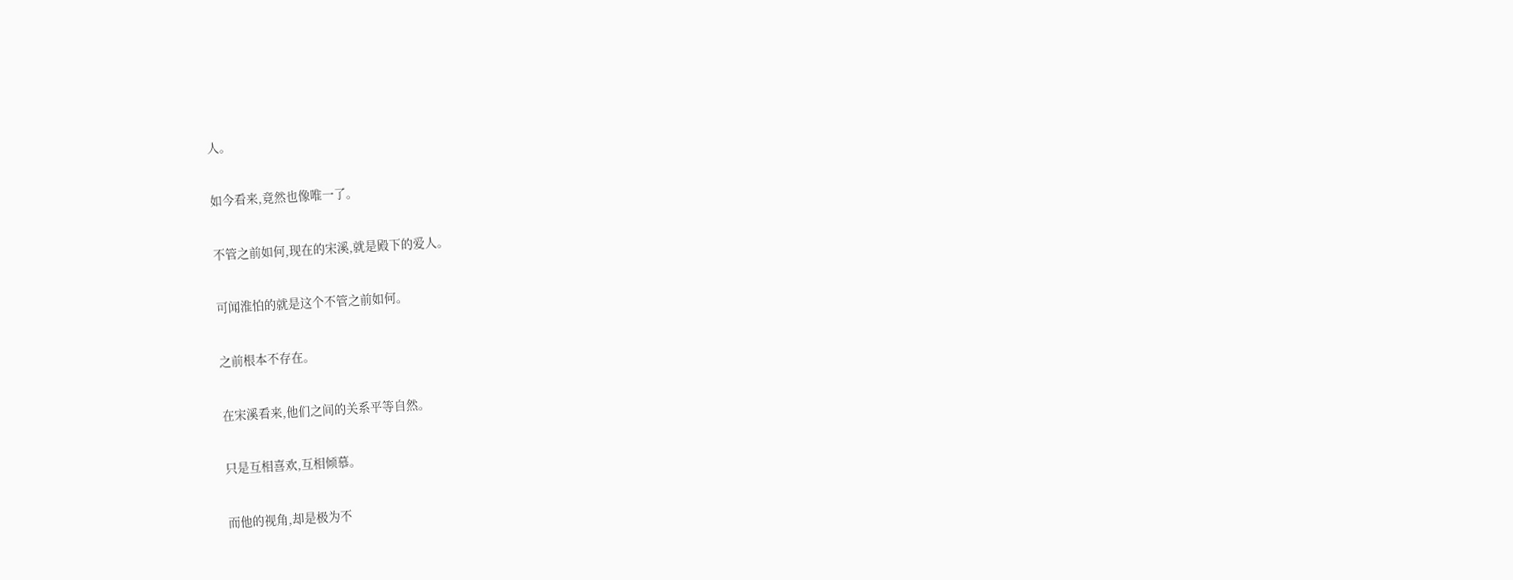人。

如今看来,竟然也像唯一了。

不管之前如何,现在的宋溪,就是殿下的爱人。

可闻淮怕的就是这个不管之前如何。

之前根本不存在。

在宋溪看来,他们之间的关系平等自然。

只是互相喜欢,互相倾慕。

而他的视角,却是极为不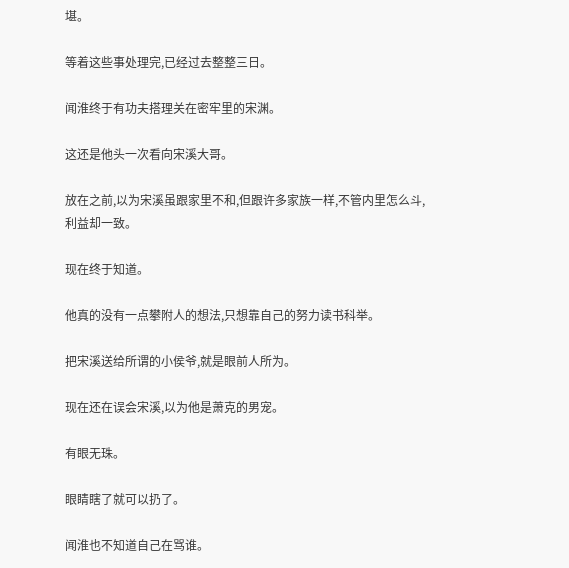堪。

等着这些事处理完,已经过去整整三日。

闻淮终于有功夫搭理关在密牢里的宋渊。

这还是他头一次看向宋溪大哥。

放在之前,以为宋溪虽跟家里不和,但跟许多家族一样,不管内里怎么斗,利益却一致。

现在终于知道。

他真的没有一点攀附人的想法,只想靠自己的努力读书科举。

把宋溪送给所谓的小侯爷,就是眼前人所为。

现在还在误会宋溪,以为他是萧克的男宠。

有眼无珠。

眼睛瞎了就可以扔了。

闻淮也不知道自己在骂谁。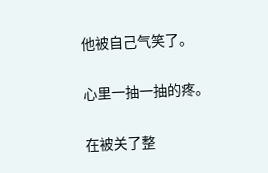他被自己气笑了。

心里一抽一抽的疼。

在被关了整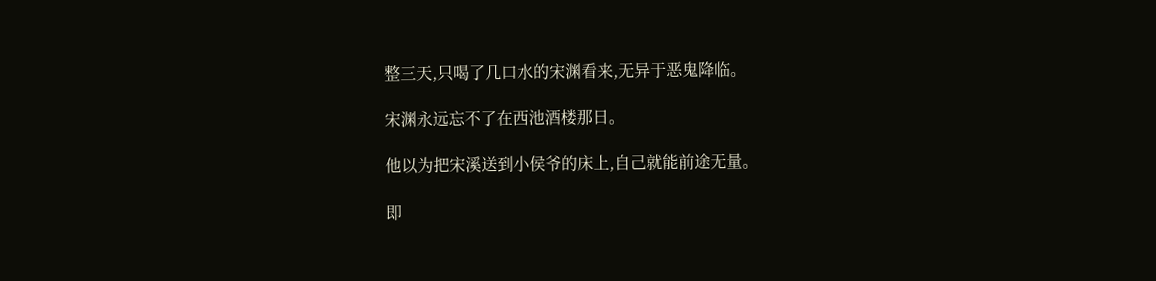整三天,只喝了几口水的宋渊看来,无异于恶鬼降临。

宋渊永远忘不了在西池酒楼那日。

他以为把宋溪送到小侯爷的床上,自己就能前途无量。

即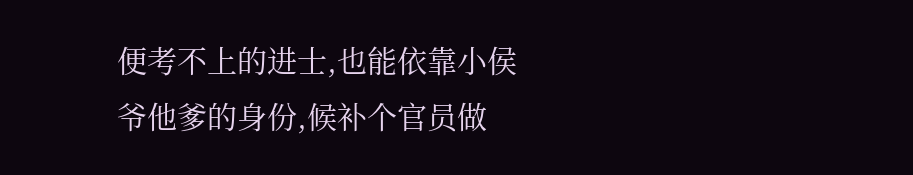便考不上的进士,也能依靠小侯爷他爹的身份,候补个官员做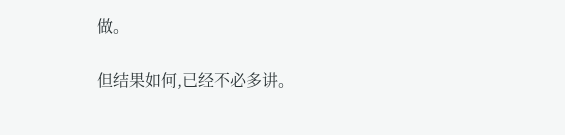做。

但结果如何,已经不必多讲。